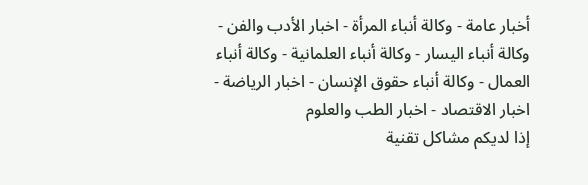أخبار عامة - وكالة أنباء المرأة - اخبار الأدب والفن - وكالة أنباء اليسار - وكالة أنباء العلمانية - وكالة أنباء العمال - وكالة أنباء حقوق الإنسان - اخبار الرياضة - اخبار الاقتصاد - اخبار الطب والعلوم
إذا لديكم مشاكل تقنية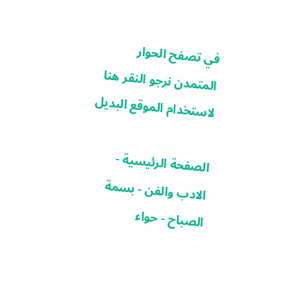في تصفح الحوار المتمدن نرجو النقر هنا لاستخدام الموقع البديل

الصفحة الرئيسية - الادب والفن - بسمة الصباح - حواء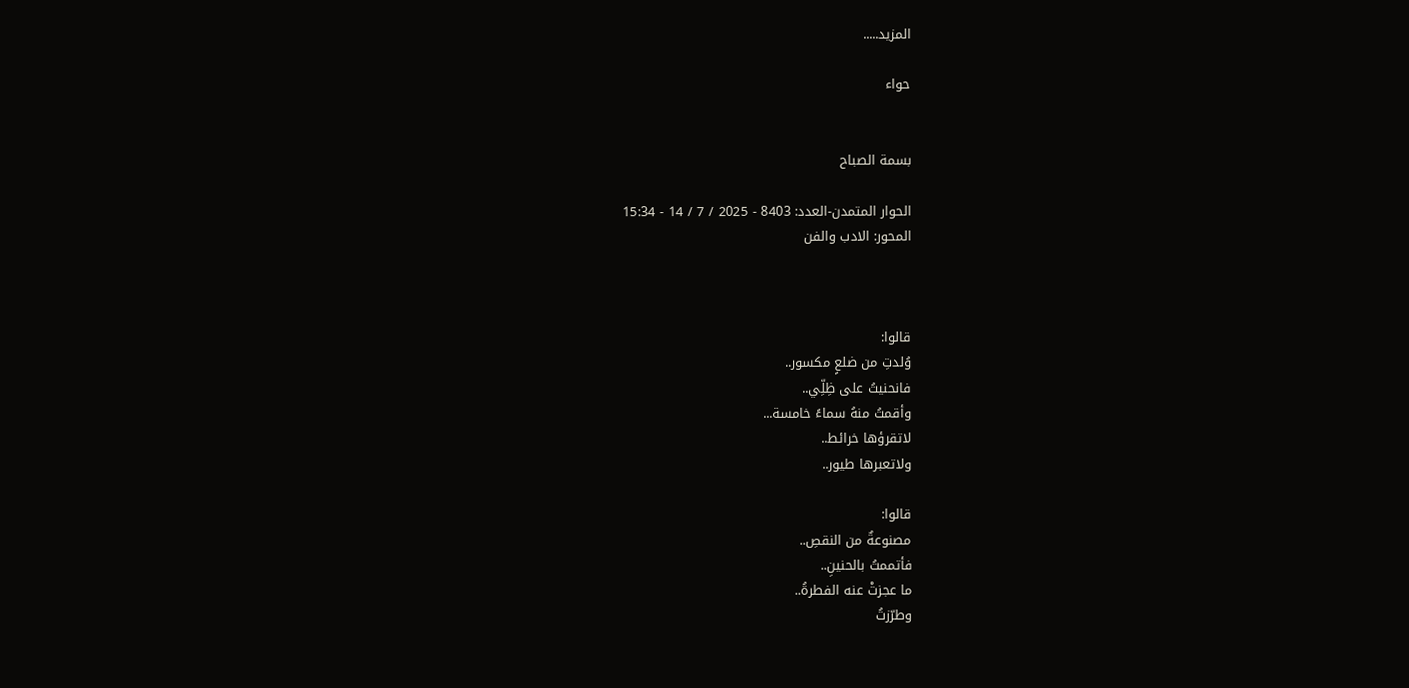المزيد.....

حواء


بسمة الصباح

الحوار المتمدن-العدد: 8403 - 2025 / 7 / 14 - 15:34
المحور: الادب والفن



قالوا:
وُلدتِ من ضلعٍ مكسور..
فانحنيتُ على ظِلِّي..
وأقمتُ منهُ سماءً خامسة...
لاتقرؤها خرائط..
ولاتعبرها طيور..

قالوا:
مصنوعةٌ من النقصِ..
فأتممتُ بالحنينِ..
ما عجزتْ عنه الفطرةُ..
وطرّزتُ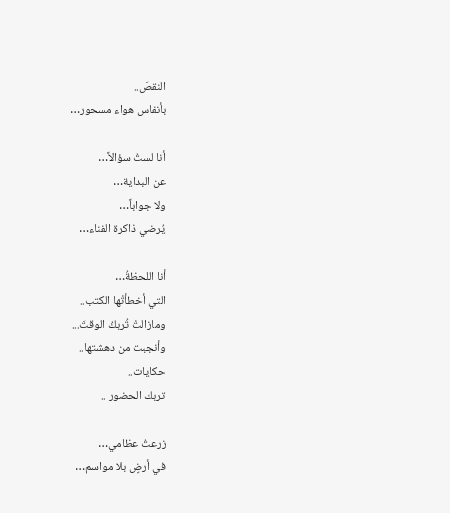النقصَ..
بأنفاس هواء مسحور…

أنا لستُ سؤالاً…
عن البداية…
ولا جواباً…
يُرضي ذاكرة الفناء…

أنا اللحظةُ…
التي أخطأتْها الكتب..
ومازالتْ تُربكُ الوقتَ...
وأنجبت من دهشتها..
حكايات..
تربك الحضور ..

زرعتُ عظامي…
في أرضٍ بلا مواسم…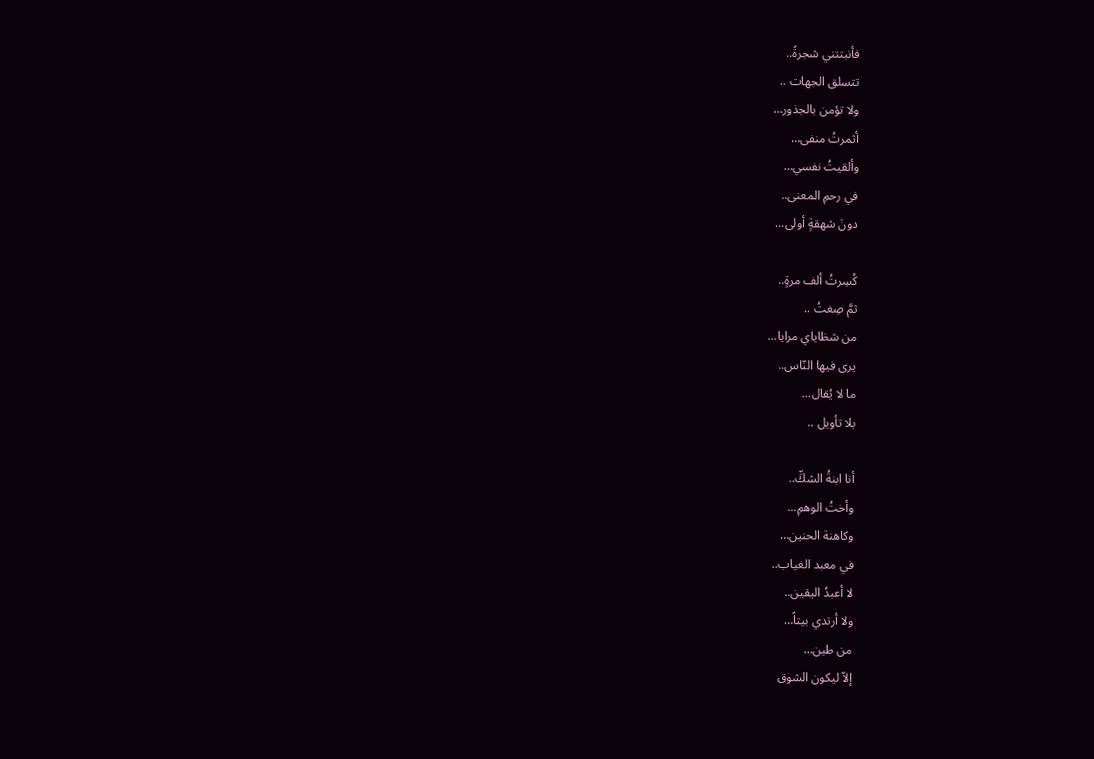فأنبتتني شجرةً..
تتسلق الجهات ..
ولا تؤمن بالجذور…
أثمرتُ منفى…
وألقيتُ نفسي…
في رحمِ المعنى..
دونَ شهقةٍ أولى...

كُسِرتُ ألف مرةٍ..
ثمَّ صِغتُ ..
من شظاياي مرايا...
يرى فيها النّاس..
ما لا يُقال...
بلا تأويل ..

أنا ابنةُ الشكِّ..
وأختُ الوهمِ...
وكاهنة الحنين…
في معبد الغياب..
لا أعبدُ اليقين..
ولا أرتدي بيتاً…
من طين…
إلاّ ليكون الشوق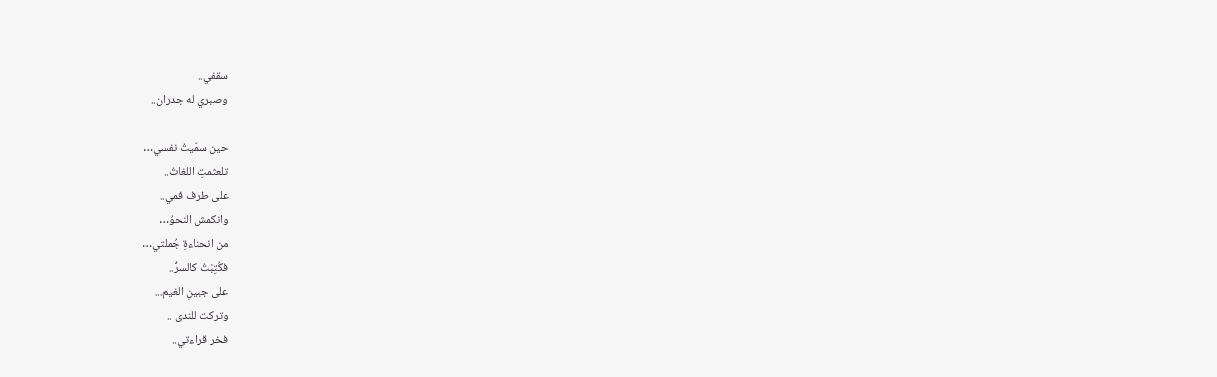سقفي..
وصبري له جدران..

حين سمّيتُ نفسي…
تلعثمتِ اللغاتُ..
على طرف فمي..
وانكمش النحوُ…
من انحناءةِ جُملتي…
فكُتِبْتُ كالسرُّ..
على جبينِ الغيم...
وتركت للندى ..
فخر قراءتي..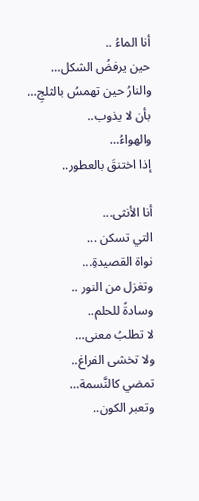أنا الماءُ ..
حين يرفضُ الشكل…
والنارُ حين تهمسُ بالثلجِ…
بأن لا يذوب..
والهواءُ…
إذا اختنقَ بالعطور..

أنا الأنثى...
التي تسكن ...
نواة القصيدةِ...
وتغزل من النور ..
وسادةً للحلم..
لا تطلبُ معنى…
ولا تخشى الفراغ..
تمضي كالنَّسمة…
وتعبر الكون..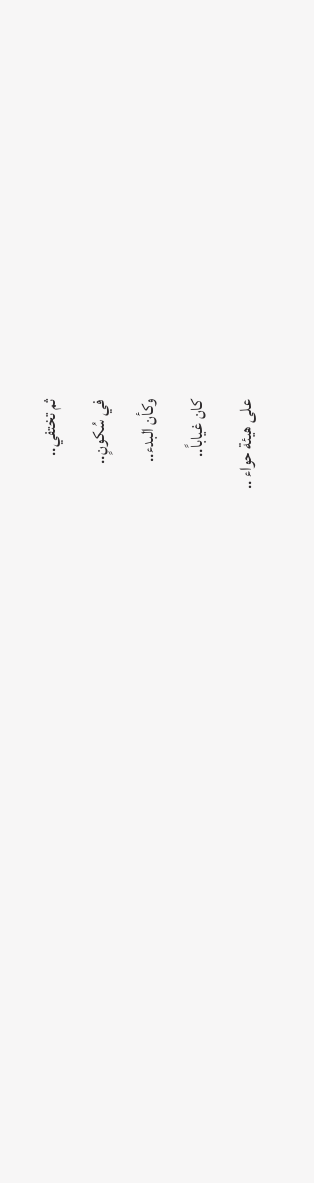ثم تختفي..
في سُكونٍ..
وكأن البدء..
كان غياباً..
على هيئة حواء ..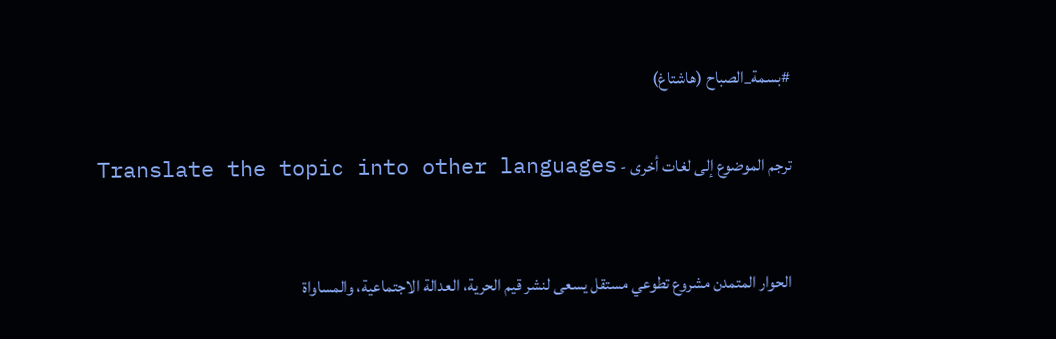#بسمة_الصباح (هاشتاغ)


ترجم الموضوع إلى لغات أخرى - Translate the topic into other languages



الحوار المتمدن مشروع تطوعي مستقل يسعى لنشر قيم الحرية، العدالة الاجتماعية، والمساواة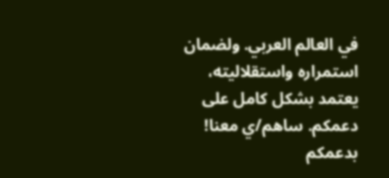في العالم العربي. ولضمان استمراره واستقلاليته، يعتمد بشكل كامل على دعمكم. ساهم/ي معنا! بدعمكم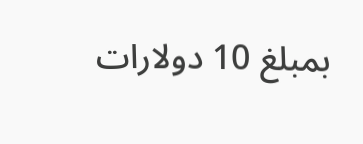بمبلغ 10 دولارات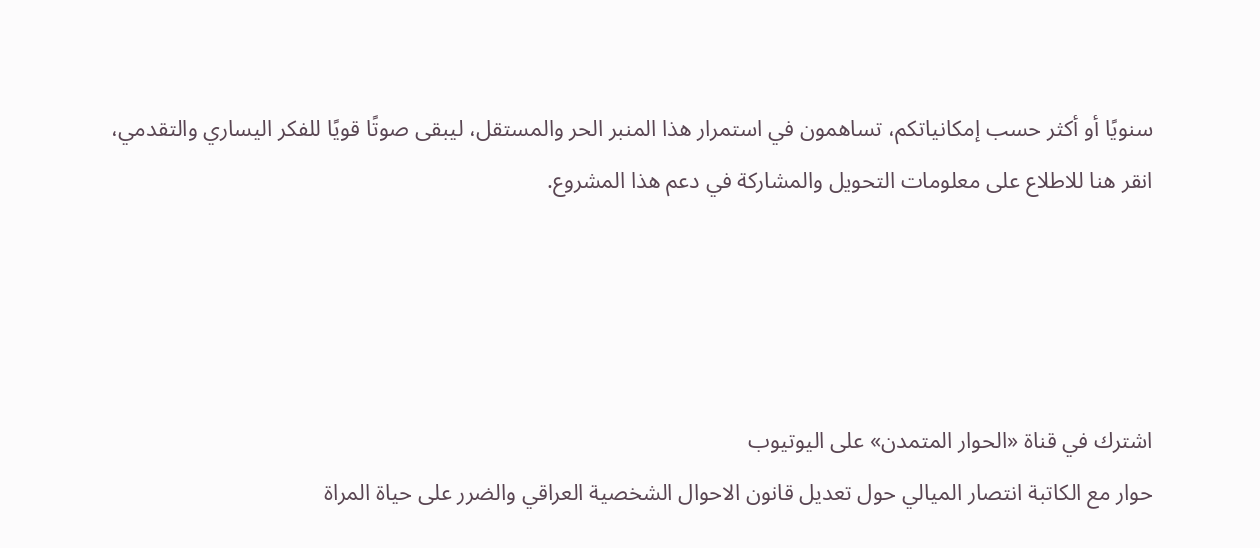سنويًا أو أكثر حسب إمكانياتكم، تساهمون في استمرار هذا المنبر الحر والمستقل، ليبقى صوتًا قويًا للفكر اليساري والتقدمي، انقر هنا للاطلاع على معلومات التحويل والمشاركة في دعم هذا المشروع.




اشترك في قناة «الحوار المتمدن» على اليوتيوب
حوار مع الكاتبة انتصار الميالي حول تعديل قانون الاحوال الشخصية العراقي والضرر على حياة المراة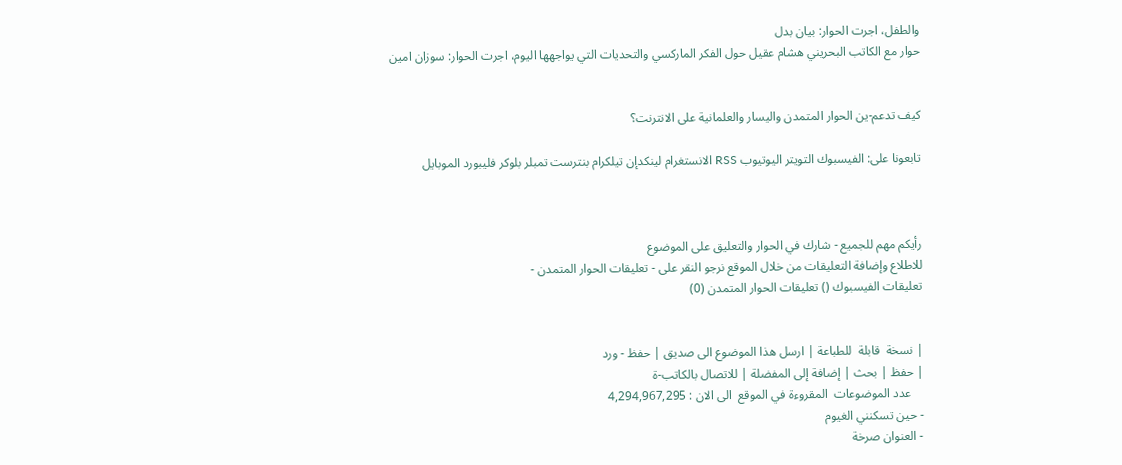والطفل، اجرت الحوار: بيان بدل
حوار مع الكاتب البحريني هشام عقيل حول الفكر الماركسي والتحديات التي يواجهها اليوم، اجرت الحوار: سوزان امين


كيف تدعم-ين الحوار المتمدن واليسار والعلمانية على الانترنت؟

تابعونا على: الفيسبوك التويتر اليوتيوب RSS الانستغرام لينكدإن تيلكرام بنترست تمبلر بلوكر فليبورد الموبايل



رأيكم مهم للجميع - شارك في الحوار والتعليق على الموضوع
للاطلاع وإضافة التعليقات من خلال الموقع نرجو النقر على - تعليقات الحوار المتمدن -
تعليقات الفيسبوك () تعليقات الحوار المتمدن (0)


| نسخة  قابلة  للطباعة | ارسل هذا الموضوع الى صديق | حفظ - ورد
| حفظ | بحث | إضافة إلى المفضلة | للاتصال بالكاتب-ة
    عدد الموضوعات  المقروءة في الموقع  الى الان : 4,294,967,295
- حين تسكنني الغيوم
- العنوان صرخة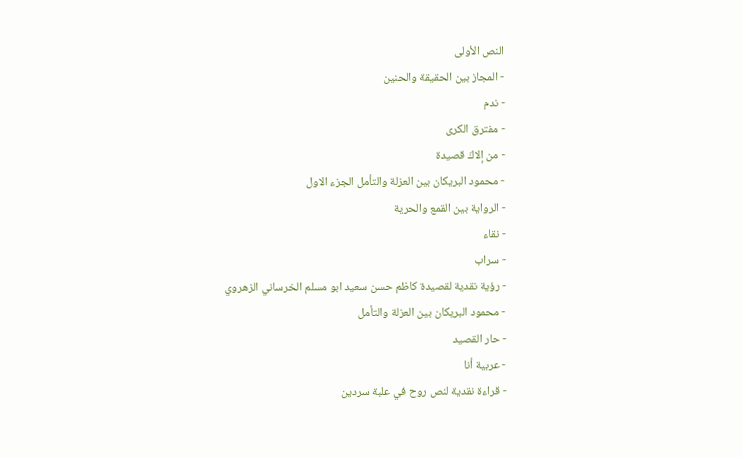النص الأولى
- المجاز بين الحقيقة والحنين
- ندم
- مفترق الكرى
- من إلاكَ قصيدة
- محمود البريكان بين العزلة والتأمل الجزء الاول
- الرواية بين القمع والحرية
- نقاء
- سراب
- رؤية نقدية لقصيدة كاظم حسن سعيد ابو مسلم الخرساني الزهروي
- محمود البريكان بين العزلة والتأمل
- حار القصيد
- عربية أنا
- قراءة نقدية لنص روح في علبة سردين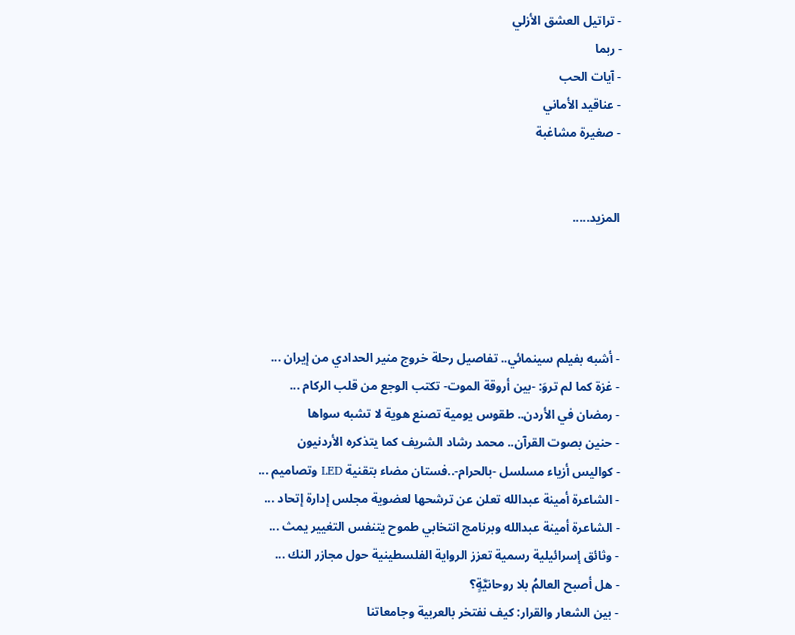- تراتيل العشق الأزلي
- ربما
- آيات الحب
- عناقيد الأماني
- صغيرة مشاغبة


المزيد.....




- أشبه بفيلم سينمائي.. تفاصيل رحلة خروج منير الحدادي من إيران ...
- غزة كما لم تروَ: -بين أروقة الموت- تكتب الوجع من قلب الركام ...
- رمضان في الأردن.. طقوس يومية تصنع هوية لا تشبه سواها
- حنين بصوت القرآن.. محمد رشاد الشريف كما يتذكره الأردنيون
- كواليس أزياء مسلسل -بالحرام-..فستان مضاء بتقنية LED وتصاميم ...
- الشاعرة أمينة عبدالله تعلن عن ترشحها لعضوية مجلس إدارة إتحاد ...
- الشاعرة أمينة عبدالله وبرنامج انتخابي طموح يتنفس التغيير يمث ...
- وثائق إسرائيلية رسمية تعزز الرواية الفلسطينية حول مجازر النك ...
- هل أصبح العالمُ بلا روحانيَّةٍ؟
- بين الشعار والقرار: كيف نفتخر بالعربية وجامعاتنا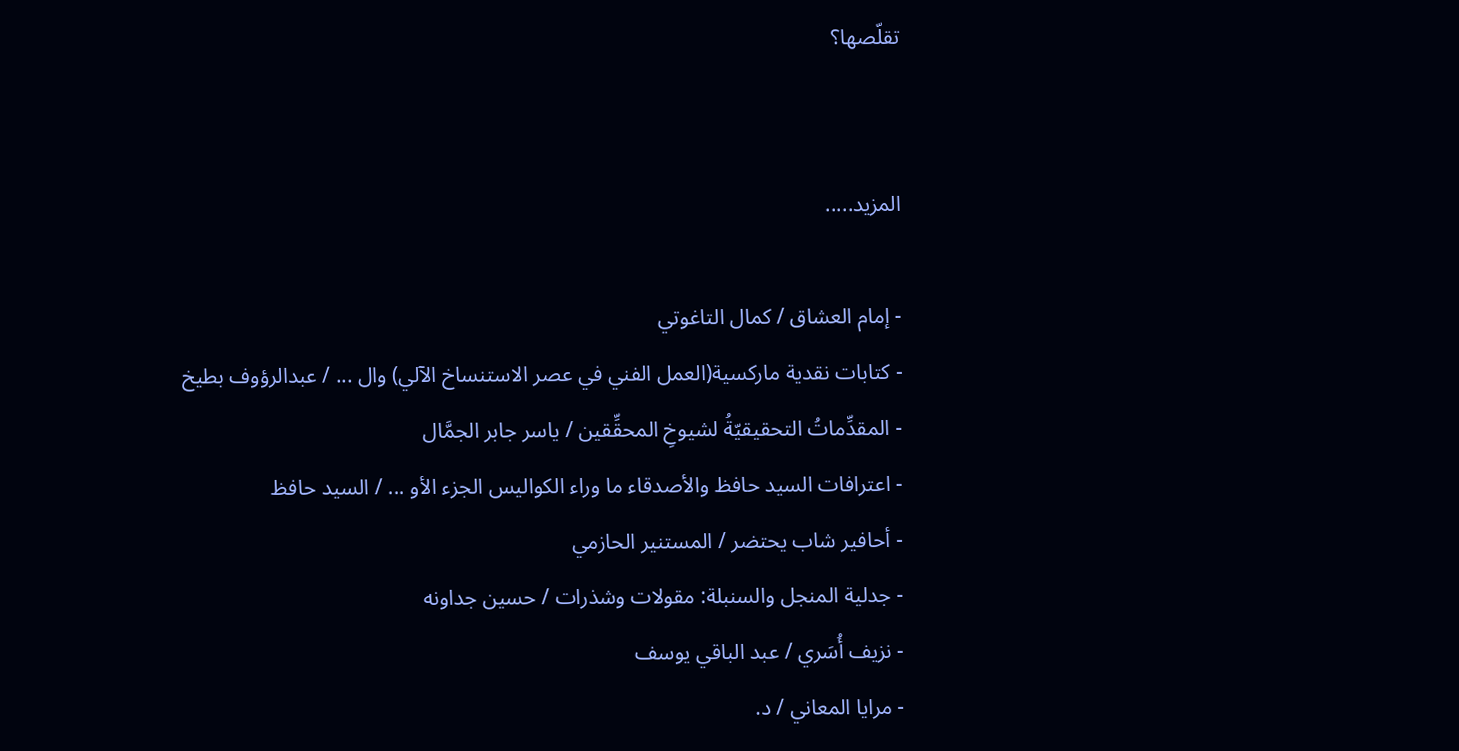تقلّصها؟


المزيد.....

- إمام العشاق / كمال التاغوتي
- كتابات نقدية ماركسية(العمل الفني في عصر الاستنساخ الآلي) وال ... / عبدالرؤوف بطيخ
- المقدِّماتُ التحقيقيّةُ لشيوخِ المحقِّقين / ياسر جابر الجمَّال
- اعترافات السيد حافظ والأصدقاء ما وراء الكواليس الجزء الأو ... / السيد حافظ
- أحافير شاب يحتضر / المستنير الحازمي
- جدلية المنجل والسنبلة: مقولات وشذرات / حسين جداونه
- نزيف أُسَري / عبد الباقي يوسف
- مرايا المعاني / د.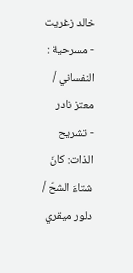خالد زغريت
- مسرحية : النفساني / معتز نادر
- تشريح الذات: كانَ شتاءَ الشحّ / دلور ميقري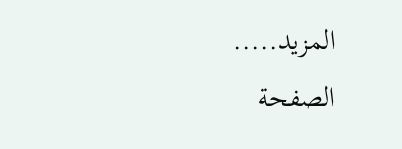المزيد.....
الصفحة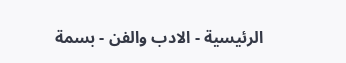الرئيسية - الادب والفن - بسمة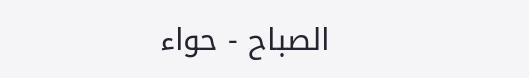الصباح - حواء